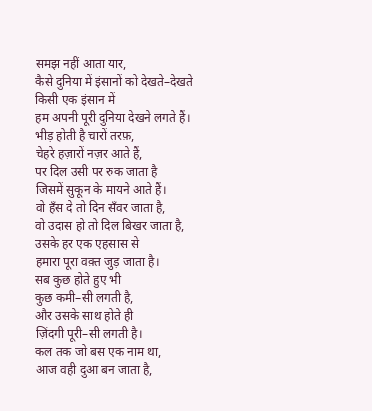समझ नहीं आता यार,
कैसे दुनिया में इंसानों को देखते–देखते
किसी एक इंसान में
हम अपनी पूरी दुनिया देखने लगते हैं।
भीड़ होती है चारों तरफ़,
चेहरे हज़ारों नज़र आते हैं,
पर दिल उसी पर रुक जाता है
जिसमें सुकून के मायने आते हैं।
वो हँस दे तो दिन सँवर जाता है,
वो उदास हो तो दिल बिखर जाता है,
उसके हर एक एहसास से
हमारा पूरा वक़्त जुड़ जाता है।
सब कुछ होते हुए भी
कुछ कमी–सी लगती है,
और उसके साथ होते ही
ज़िंदगी पूरी–सी लगती है।
कल तक जो बस एक नाम था,
आज वही दुआ बन जाता है,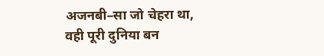अजनबी–सा जो चेहरा था,
वही पूरी दुनिया बन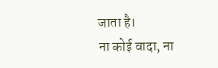जाता है।
ना कोई वादा, ना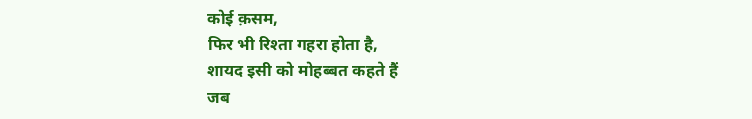कोई क़सम,
फिर भी रिश्ता गहरा होता है,
शायद इसी को मोहब्बत कहते हैं
जब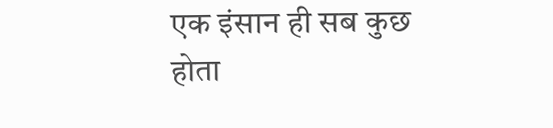एक इंसान ही सब कुछ होता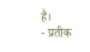है।
- प्रतीक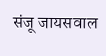संजू जायसवाल